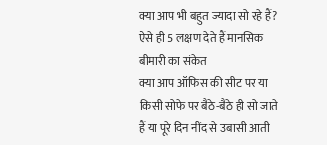क्या आप भी बहुत ज्यादा सो रहे हैं? ऐसे ही 5 लक्षण देते हैं मानसिक बीमारी का संकेत
क्या आप ऑफिस की सीट पर या किसी सोफे पर बैठे-बैठे ही सो जाते हैं या पूरे दिन नींद से उबासी आती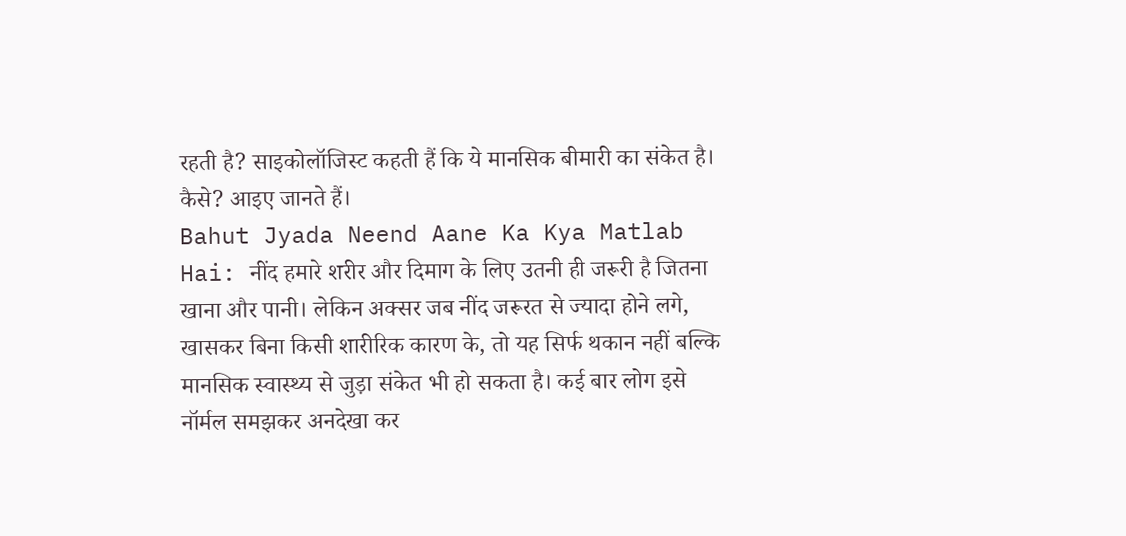रहती है? साइकोलॉजिस्ट कहती हैं कि ये मानसिक बीमारी का संकेत है। कैसे? आइए जानते हैं।
Bahut Jyada Neend Aane Ka Kya Matlab Hai: नींद हमारे शरीर और दिमाग के लिए उतनी ही जरूरी है जितना खाना और पानी। लेकिन अक्सर जब नींद जरूरत से ज्यादा होने लगे, खासकर बिना किसी शारीरिक कारण के, तो यह सिर्फ थकान नहीं बल्कि मानसिक स्वास्थ्य से जुड़ा संकेत भी हो सकता है। कई बार लोग इसे नॉर्मल समझकर अनदेखा कर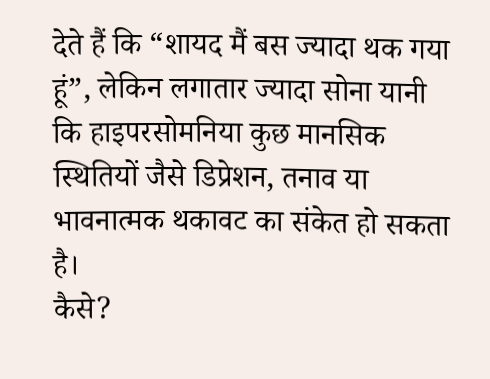देते हैं कि “शायद मैं बस ज्यादा थक गया हूं”, लेकिन लगातार ज्यादा सोना यानी कि हाइपरसोमनिया कुछ मानसिक स्थितियों जैसे डिप्रेशन, तनाव या भावनात्मक थकावट का संकेत हो सकता है।
कैसे?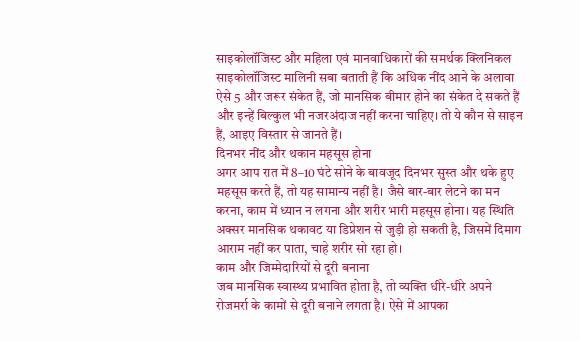साइकोलॉजिस्ट और महिला एवं मानवाधिकारों की समर्थक क्लिनिकल साइकोलॉजिस्ट मालिनी सबा बताती हैं कि अधिक नींद आने के अलावा ऐसे 5 और जरूर संकेत हैं, जो मानसिक बीमार होने का संकेत दे सकते हैं और इन्हें बिल्कुल भी नजरअंदाज नहीं करना चाहिए। तो ये कौन से साइन हैं, आइए विस्तार से जानते हैं।
दिनभर नींद और थकान महसूस होना
अगर आप रात में 8–10 घंटे सोने के बावजूद दिनभर सुस्त और थके हुए महसूस करते हैं, तो यह सामान्य नहीं है। जैसे बार-बार लेटने का मन करना, काम में ध्यान न लगना और शरीर भारी महसूस होना। यह स्थिति अक्सर मानसिक थकावट या डिप्रेशन से जुड़ी हो सकती है, जिसमें दिमाग आराम नहीं कर पाता, चाहे शरीर सो रहा हो।
काम और जिम्मेदारियों से दूरी बनाना
जब मानसिक स्वास्थ्य प्रभावित होता है, तो व्यक्ति धीरे-धीरे अपने रोजमर्रा के कामों से दूरी बनाने लगता है। ऐसे में आपका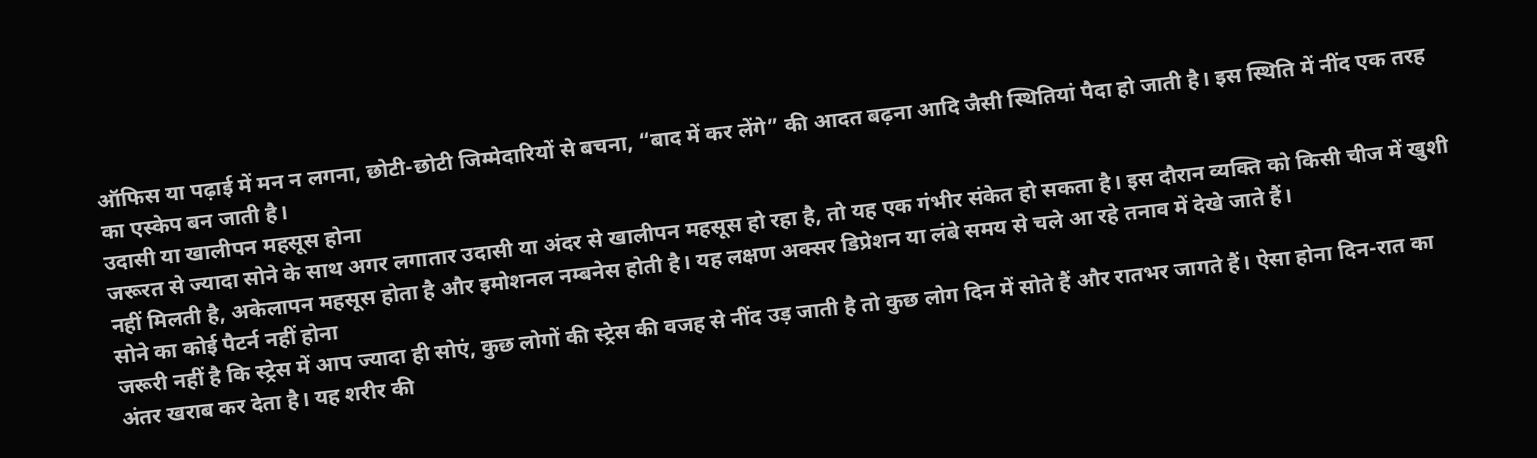ऑफिस या पढ़ाई में मन न लगना, छोटी-छोटी जिम्मेदारियों से बचना, “बाद में कर लेंगे” की आदत बढ़ना आदि जैसी स्थितियां पैदा हो जाती है। इस स्थिति में नींद एक तरह का एस्केप बन जाती है।
उदासी या खालीपन महसूस होना
जरूरत से ज्यादा सोने के साथ अगर लगातार उदासी या अंदर से खालीपन महसूस हो रहा है, तो यह एक गंभीर संकेत हो सकता है। इस दौरान व्यक्ति को किसी चीज में खुशी नहीं मिलती है, अकेलापन महसूस होता है और इमोशनल नम्बनेस होती है। यह लक्षण अक्सर डिप्रेशन या लंबे समय से चले आ रहे तनाव में देखे जाते हैं।
सोने का कोई पैटर्न नहीं होना
जरूरी नहीं है कि स्ट्रेस में आप ज्यादा ही सोएं, कुछ लोगों की स्ट्रेस की वजह से नींद उड़ जाती है तो कुछ लोग दिन में सोते हैं और रातभर जागते हैं। ऐसा होना दिन-रात का अंतर खराब कर देता है। यह शरीर की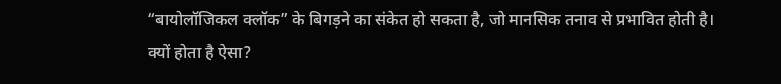“बायोलॉजिकल क्लॉक” के बिगड़ने का संकेत हो सकता है, जो मानसिक तनाव से प्रभावित होती है।
क्यों होता है ऐसा?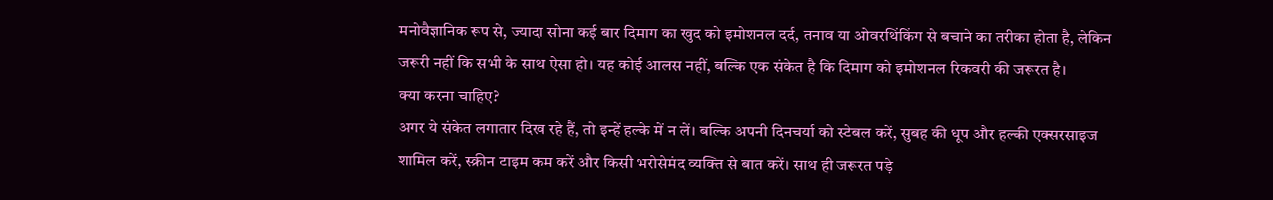मनोवैज्ञानिक रूप से, ज्यादा सोना कई बार दिमाग का खुद को इमोशनल दर्द, तनाव या ओवरथिंकिंग से बचाने का तरीका होता है, लेकिन जरूरी नहीं कि सभी के साथ ऐसा हो। यह कोई आलस नहीं, बल्कि एक संकेत है कि दिमाग को इमोशनल रिकवरी की जरूरत है।
क्या करना चाहिए?
अगर ये संकेत लगातार दिख रहे हैं, तो इन्हें हल्के में न लें। बल्कि अपनी दिनचर्या को स्टेबल करें, सुबह की धूप और हल्की एक्सरसाइज शामिल करें, स्क्रीन टाइम कम करें और किसी भरोसेमंद व्यक्ति से बात करें। साथ ही जरूरत पड़े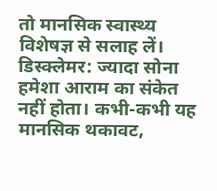तो मानसिक स्वास्थ्य विशेषज्ञ से सलाह लें।
डिस्क्लेमर: ज्यादा सोना हमेशा आराम का संकेत नहीं होता। कभी-कभी यह मानसिक थकावट,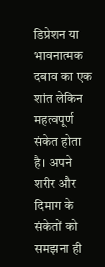डिप्रेशन या भावनात्मक दबाव का एक शांत लेकिन महत्वपूर्ण संकेत होता है। अपने शरीर और दिमाग के संकेतों को समझना ही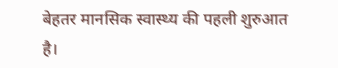बेहतर मानसिक स्वास्थ्य की पहली शुरुआत है।